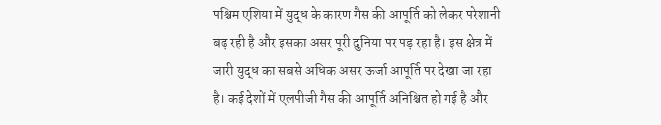पश्चिम एशिया में युद्ध के कारण गैस की आपूर्ति को लेकर परेशानी बढ़ रही है और इसका असर पूरी दुनिया पर पड़ रहा है। इस क्षेत्र में जारी युद्ध का सबसे अधिक असर ऊर्जा आपूर्ति पर देखा जा रहा है। कई देशों में एलपीजी गैस की आपूर्ति अनिश्चित हो गई है और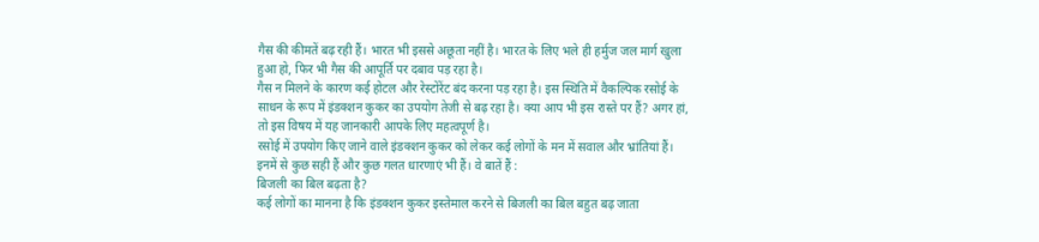गैस की कीमतें बढ़ रही हैं। भारत भी इससे अछूता नहीं है। भारत के लिए भले ही हर्मुज जल मार्ग खुला हुआ हो, फिर भी गैस की आपूर्ति पर दबाव पड़ रहा है।
गैस न मिलने के कारण कई होटल और रेस्टोरेंट बंद करना पड़ रहा है। इस स्थिति में वैकल्पिक रसोई के साधन के रूप में इंडक्शन कुकर का उपयोग तेजी से बढ़ रहा है। क्या आप भी इस रास्ते पर हैं? अगर हां, तो इस विषय में यह जानकारी आपके लिए महत्वपूर्ण है।
रसोई में उपयोग किए जाने वाले इंडक्शन कुकर को लेकर कई लोगों के मन में सवाल और भ्रांतियां हैं। इनमें से कुछ सही हैं और कुछ गलत धारणाएं भी हैं। वे बातें हैं :
बिजली का बिल बढ़ता है?
कई लोगों का मानना है कि इंडक्शन कुकर इस्तेमाल करने से बिजली का बिल बहुत बढ़ जाता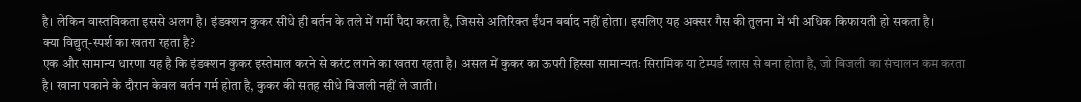है। लेकिन वास्तविकता इससे अलग है। इंडक्शन कुकर सीधे ही बर्तन के तले में गर्मी पैदा करता है, जिससे अतिरिक्त ईंधन बर्बाद नहीं होता। इसलिए यह अक्सर गैस की तुलना में भी अधिक किफायती हो सकता है।
क्या विद्युत्-स्पर्श का खतरा रहता है?
एक और सामान्य धारणा यह है कि इंडक्शन कुकर इस्तेमाल करने से करंट लगने का खतरा रहता है। असल में कुकर का ऊपरी हिस्सा सामान्यतः सिरामिक या टेम्पर्ड ग्लास से बना होता है, जो बिजली का संचालन कम करता है। खाना पकाने के दौरान केवल बर्तन गर्म होता है, कुकर की सतह सीधे बिजली नहीं ले जाती।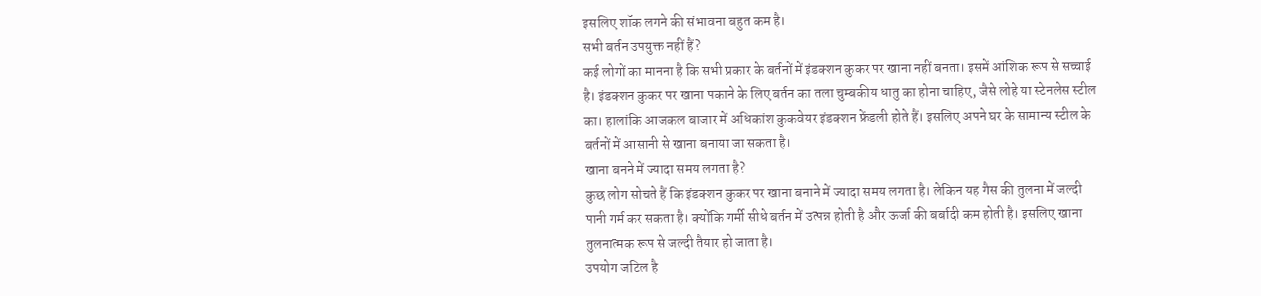इसलिए शॉक लगने की संभावना बहुत कम है।
सभी बर्तन उपयुक्त नहीं हैं?
कई लोगों का मानना है कि सभी प्रकार के बर्तनों में इंडक्शन कुकर पर खाना नहीं बनता। इसमें आंशिक रूप से सच्चाई है। इंडक्शन कुकर पर खाना पकाने के लिए बर्तन का तला चुम्बकीय धातु का होना चाहिए, जैसे लोहे या स्टेनलेस स्टील का। हालांकि आजकल बाजार में अधिकांश कुकवेयर इंडक्शन फ्रेंडली होते हैं। इसलिए अपने घर के सामान्य स्टील के बर्तनों में आसानी से खाना बनाया जा सकता है।
खाना बनने में ज्यादा समय लगता है?
कुछ लोग सोचते हैं कि इंडक्शन कुकर पर खाना बनाने में ज्यादा समय लगता है। लेकिन यह गैस की तुलना में जल्दी पानी गर्म कर सकता है। क्योंकि गर्मी सीधे बर्तन में उत्पन्न होती है और ऊर्जा की बर्बादी कम होती है। इसलिए खाना तुलनात्मक रूप से जल्दी तैयार हो जाता है।
उपयोग जटिल है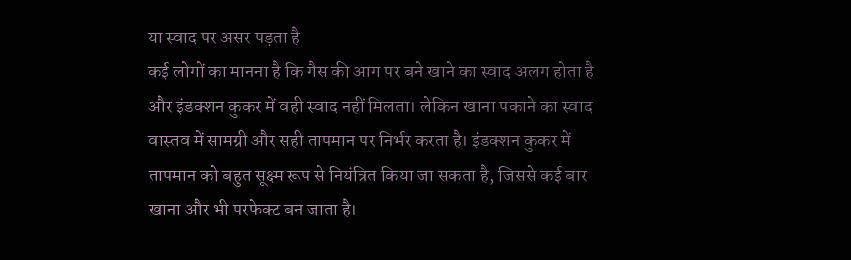या स्वाद पर असर पड़ता है
कई लोगों का मानना है कि गैस की आग पर बने खाने का स्वाद अलग होता है और इंडक्शन कुकर में वही स्वाद नहीं मिलता। लेकिन खाना पकाने का स्वाद वास्तव में सामग्री और सही तापमान पर निर्भर करता है। इंडक्शन कुकर में तापमान को बहुत सूक्ष्म रूप से नियंत्रित किया जा सकता है, जिससे कई बार खाना और भी परफेक्ट बन जाता है।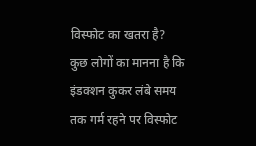विस्फोट का खतरा है?
कुछ लोगों का मानना है कि इंडक्शन कुकर लंबे समय तक गर्म रहने पर विस्फोट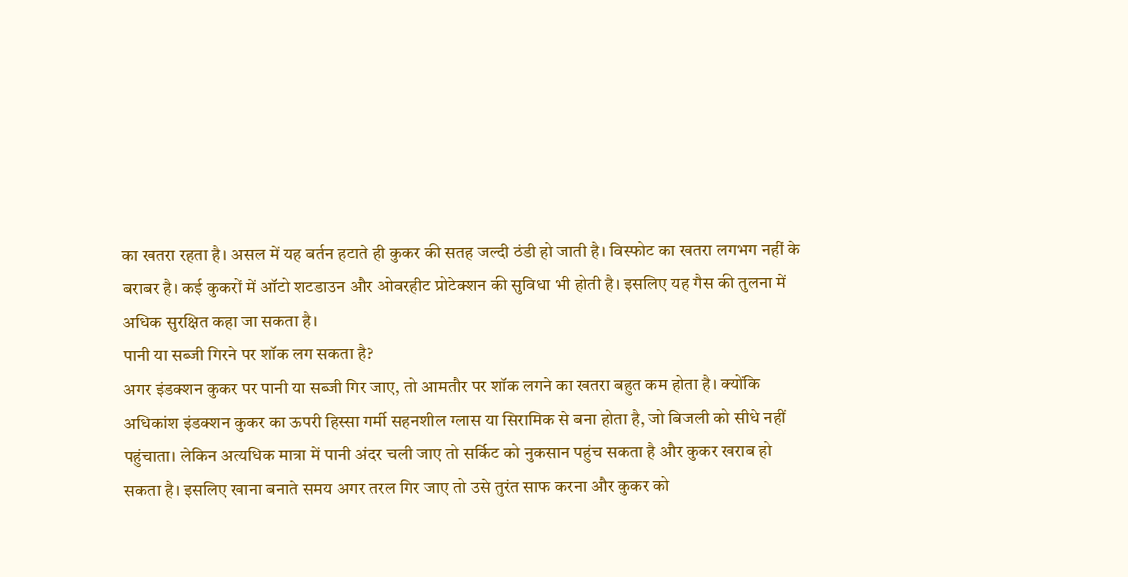का खतरा रहता है। असल में यह बर्तन हटाते ही कुकर की सतह जल्दी ठंडी हो जाती है। विस्फोट का खतरा लगभग नहीं के बराबर है। कई कुकरों में ऑटो शटडाउन और ओवरहीट प्रोटेक्शन की सुविधा भी होती है। इसलिए यह गैस की तुलना में अधिक सुरक्षित कहा जा सकता है।
पानी या सब्जी गिरने पर शॉक लग सकता है?
अगर इंडक्शन कुकर पर पानी या सब्जी गिर जाए, तो आमतौर पर शॉक लगने का खतरा बहुत कम होता है। क्योंकि अधिकांश इंडक्शन कुकर का ऊपरी हिस्सा गर्मी सहनशील ग्लास या सिरामिक से बना होता है, जो बिजली को सीधे नहीं पहुंचाता। लेकिन अत्यधिक मात्रा में पानी अंदर चली जाए तो सर्किट को नुकसान पहुंच सकता है और कुकर खराब हो सकता है। इसलिए खाना बनाते समय अगर तरल गिर जाए तो उसे तुरंत साफ करना और कुकर को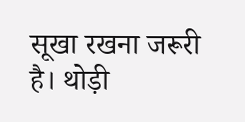सूखा रखना जरूरी है। थोड़ी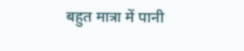बहुत मात्रा में पानी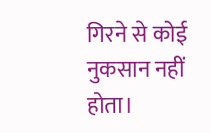गिरने से कोई नुकसान नहीं होता।